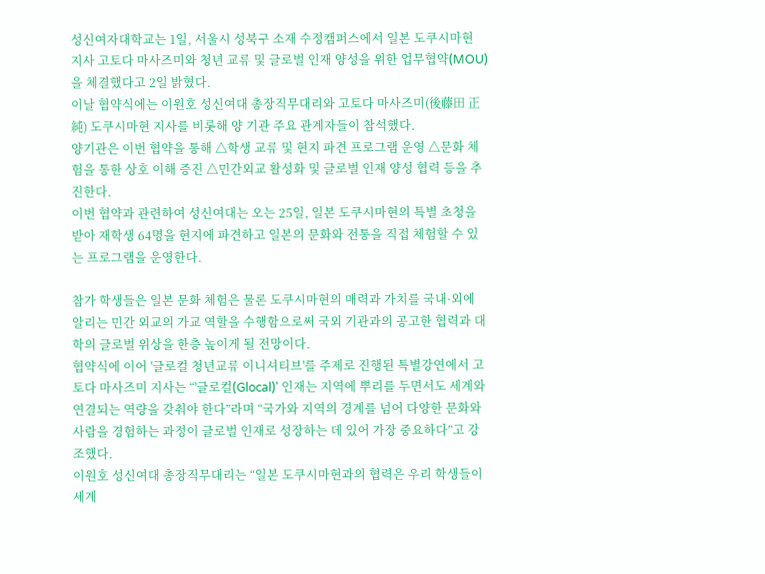성신여자대학교는 1일, 서울시 성북구 소재 수정캠퍼스에서 일본 도쿠시마현 지사 고토다 마사즈미와 청년 교류 및 글로벌 인재 양성을 위한 업무협약(MOU)을 체결했다고 2일 밝혔다.
이날 협약식에는 이원호 성신여대 총장직무대리와 고토다 마사즈미(後藤田 正純) 도쿠시마현 지사를 비롯해 양 기관 주요 관계자들이 참석했다.
양기관은 이번 협약을 통해 △학생 교류 및 현지 파견 프로그램 운영 △문화 체험을 통한 상호 이해 증진 △민간외교 활성화 및 글로벌 인재 양성 협력 등을 추진한다.
이번 협약과 관련하여 성신여대는 오는 25일, 일본 도쿠시마현의 특별 초청을 받아 재학생 64명을 현지에 파견하고 일본의 문화와 전통을 직접 체험할 수 있는 프로그램을 운영한다.

참가 학생들은 일본 문화 체험은 물론 도쿠시마현의 매력과 가치를 국내·외에 알리는 민간 외교의 가교 역할을 수행함으로써 국외 기관과의 공고한 협력과 대학의 글로벌 위상을 한층 높이게 될 전망이다.
협약식에 이어 '글로컬 청년교류 이니셔티브'를 주제로 진행된 특별강연에서 고토다 마사즈미 지사는 “'글로컬(Glocal)' 인재는 지역에 뿌리를 두면서도 세계와 연결되는 역량을 갖춰야 한다”라며 “국가와 지역의 경계를 넘어 다양한 문화와 사람을 경험하는 과정이 글로벌 인재로 성장하는 데 있어 가장 중요하다”고 강조했다.
이원호 성신여대 총장직무대리는 “일본 도쿠시마현과의 협력은 우리 학생들이 세계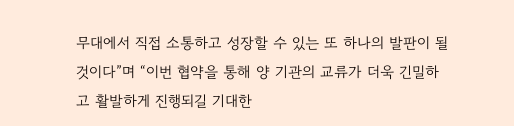무대에서 직접 소통하고 성장할 수 있는 또 하나의 발판이 될 것이다”며 “이번 협약을 통해 양 기관의 교류가 더욱 긴밀하고 활발하게 진행되길 기대한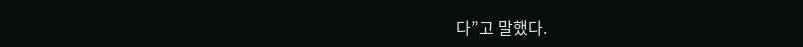다”고 말했다.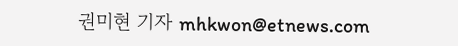권미현 기자 mhkwon@etnews.com